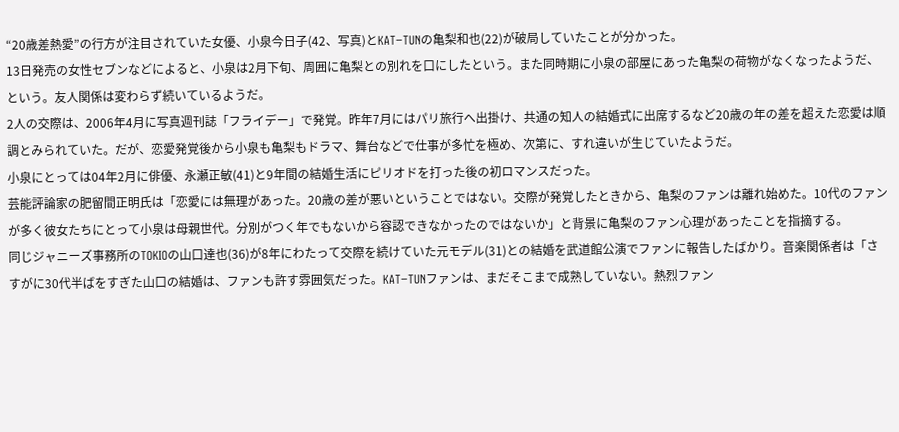“20歳差熱愛”の行方が注目されていた女優、小泉今日子(42、写真)とKAT−TUNの亀梨和也(22)が破局していたことが分かった。
13日発売の女性セブンなどによると、小泉は2月下旬、周囲に亀梨との別れを口にしたという。また同時期に小泉の部屋にあった亀梨の荷物がなくなったようだ、という。友人関係は変わらず続いているようだ。
2人の交際は、2006年4月に写真週刊誌「フライデー」で発覚。昨年7月にはパリ旅行へ出掛け、共通の知人の結婚式に出席するなど20歳の年の差を超えた恋愛は順調とみられていた。だが、恋愛発覚後から小泉も亀梨もドラマ、舞台などで仕事が多忙を極め、次第に、すれ違いが生じていたようだ。
小泉にとっては04年2月に俳優、永瀬正敏(41)と9年間の結婚生活にピリオドを打った後の初ロマンスだった。
芸能評論家の肥留間正明氏は「恋愛には無理があった。20歳の差が悪いということではない。交際が発覚したときから、亀梨のファンは離れ始めた。10代のファンが多く彼女たちにとって小泉は母親世代。分別がつく年でもないから容認できなかったのではないか」と背景に亀梨のファン心理があったことを指摘する。
同じジャニーズ事務所のTOKIOの山口達也(36)が8年にわたって交際を続けていた元モデル(31)との結婚を武道館公演でファンに報告したばかり。音楽関係者は「さすがに30代半ばをすぎた山口の結婚は、ファンも許す雰囲気だった。KAT−TUNファンは、まだそこまで成熟していない。熱烈ファン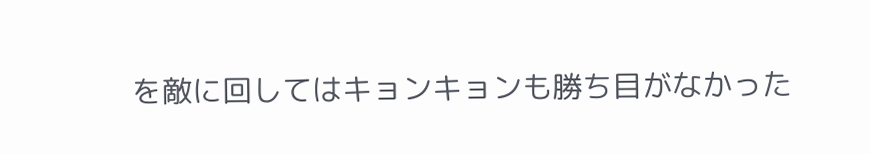を敵に回してはキョンキョンも勝ち目がなかった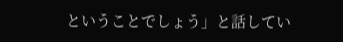ということでしょう」と話してい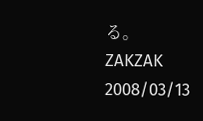る。
ZAKZAK 2008/03/13